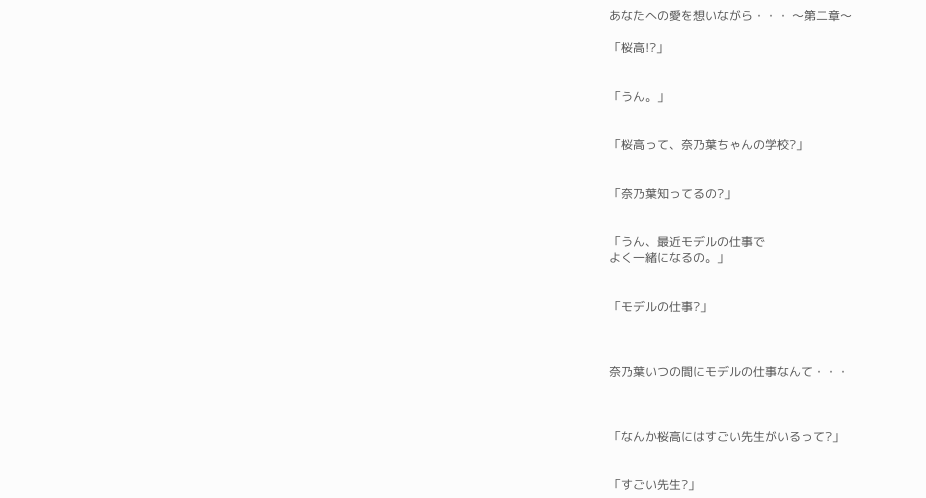あなたへの愛を想いながら・・・ 〜第二章〜

「桜高!?」


「うん。」


「桜高って、奈乃葉ちゃんの学校?」


「奈乃葉知ってるの?」


「うん、最近モデルの仕事で
よく一緒になるの。」


「モデルの仕事?」



奈乃葉いつの間にモデルの仕事なんて・・・



「なんか桜高にはすごい先生がいるって?」


「すごい先生?」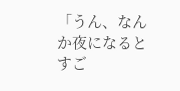「うん、なんか夜になるとすご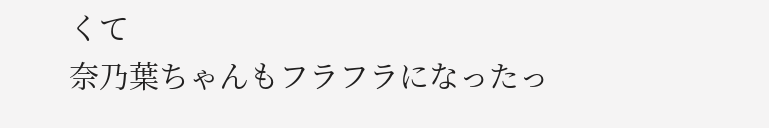くて
奈乃葉ちゃんもフラフラになったっ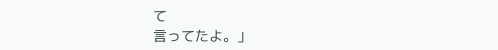て
言ってたよ。」